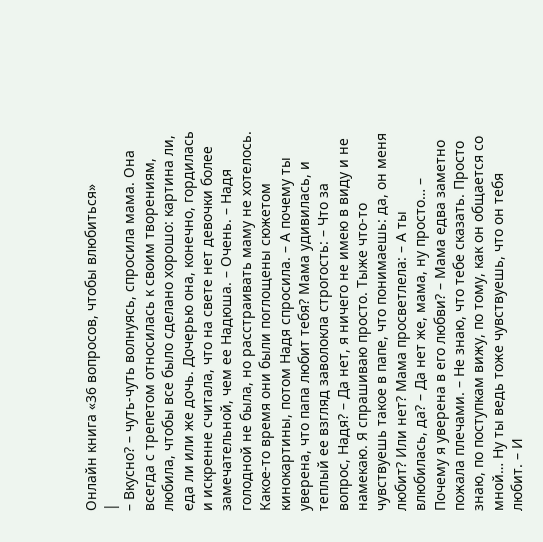Онлайн книга «36 вопросов, чтобы влюбиться»
|
– Вкусно? – чуть-чуть волнуясь, спросила мама. Она всегда с трепетом относилась к своим творениям, любила, чтобы все было сделано хорошо: картина ли, еда ли или же дочь. Дочерью она, конечно, гордилась и искренне считала, что на свете нет девочки более замечательной, чем ее Надюша. – Очень. – Надя голодной не была, но расстраивать маму не хотелось. Какое-то время они были поглощены сюжетом кинокартины, потом Надя спросила. – А почему ты уверена, что папа любит тебя? Мама удивилась, и теплый ее взгляд заволокла строгость: – Что за вопрос, Надя? – Да нет, я ничего не имею в виду и не намекаю. Я спрашиваю просто. Тыже что-то чувствуешь такое в папе, что понимаешь: да, он меня любит? Или нет? Мама просветлела: – А ты влюбилась, да? – Да нет же, мама, ну просто… – Почему я уверена в его любви? – Мама едва заметно пожала плечами. – Не знаю, что тебе сказать. Просто знаю, по поступкам вижу, по тому, как он общается со мной… Ну ты ведь тоже чувствуешь, что он тебя любит. – И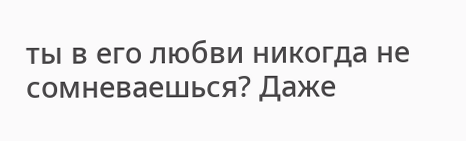ты в его любви никогда не сомневаешься? Даже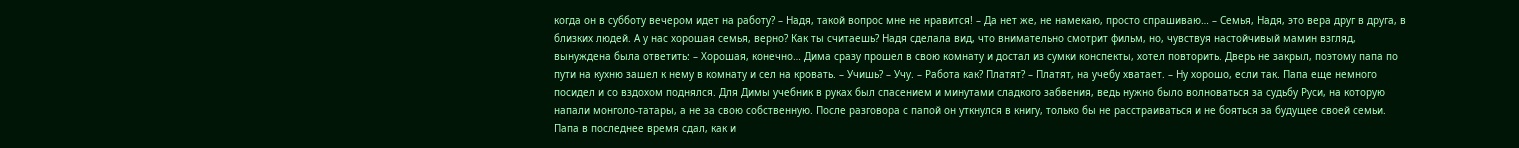когда он в субботу вечером идет на работу? – Надя, такой вопрос мне не нравится! – Да нет же, не намекаю, просто спрашиваю… – Семья, Надя, это вера друг в друга, в близких людей. А у нас хорошая семья, верно? Как ты считаешь? Надя сделала вид, что внимательно смотрит фильм, но, чувствуя настойчивый мамин взгляд, вынуждена была ответить: – Хорошая, конечно… Дима сразу прошел в свою комнату и достал из сумки конспекты, хотел повторить. Дверь не закрыл, поэтому папа по пути на кухню зашел к нему в комнату и сел на кровать. – Учишь? – Учу. – Работа как? Платят? – Платят, на учебу хватает. – Ну хорошо, если так. Папа еще немного посидел и со вздохом поднялся. Для Димы учебник в руках был спасением и минутами сладкого забвения, ведь нужно было волноваться за судьбу Руси, на которую напали монголо-татары, а не за свою собственную. После разговора с папой он уткнулся в книгу, только бы не расстраиваться и не бояться за будущее своей семьи. Папа в последнее время сдал, как и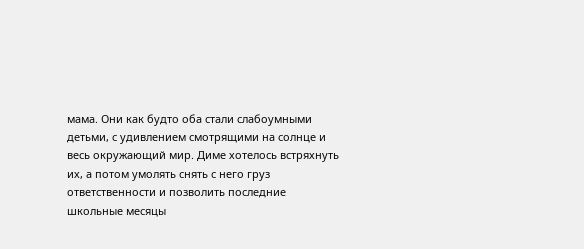мама. Они как будто оба стали слабоумными детьми, с удивлением смотрящими на солнце и весь окружающий мир. Диме хотелось встряхнуть их, а потом умолять снять с него груз ответственности и позволить последние школьные месяцы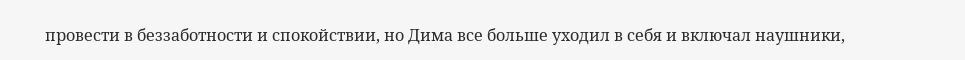провести в беззаботности и спокойствии, но Дима все больше уходил в себя и включал наушники,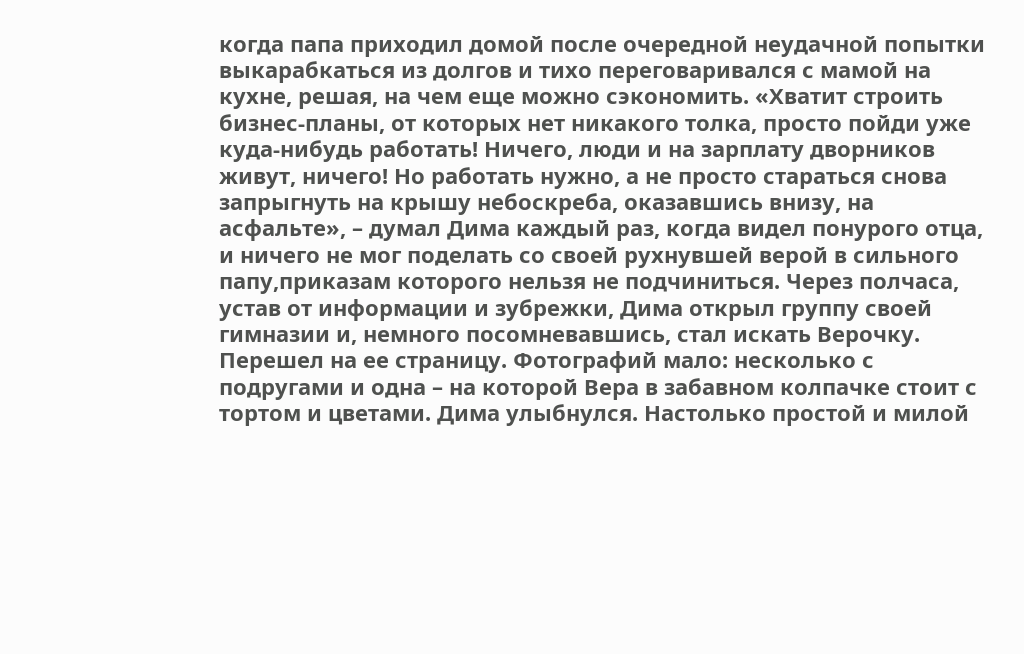когда папа приходил домой после очередной неудачной попытки выкарабкаться из долгов и тихо переговаривался с мамой на кухне, решая, на чем еще можно сэкономить. «Хватит строить бизнес-планы, от которых нет никакого толка, просто пойди уже куда-нибудь работать! Ничего, люди и на зарплату дворников живут, ничего! Но работать нужно, а не просто стараться снова запрыгнуть на крышу небоскреба, оказавшись внизу, на асфальте», – думал Дима каждый раз, когда видел понурого отца, и ничего не мог поделать со своей рухнувшей верой в сильного папу,приказам которого нельзя не подчиниться. Через полчаса, устав от информации и зубрежки, Дима открыл группу своей гимназии и, немного посомневавшись, стал искать Верочку. Перешел на ее страницу. Фотографий мало: несколько с подругами и одна – на которой Вера в забавном колпачке стоит с тортом и цветами. Дима улыбнулся. Настолько простой и милой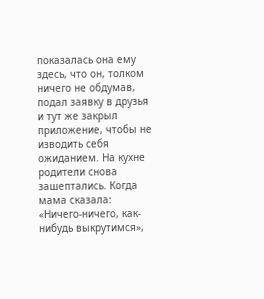показалась она ему здесь, что он, толком ничего не обдумав, подал заявку в друзья и тут же закрыл приложение, чтобы не изводить себя ожиданием. На кухне родители снова зашептались. Когда мама сказала: «Ничего-ничего, как-нибудь выкрутимся»,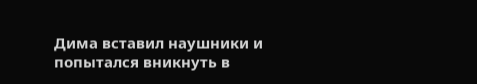Дима вставил наушники и попытался вникнуть в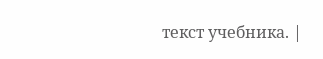текст учебника. |